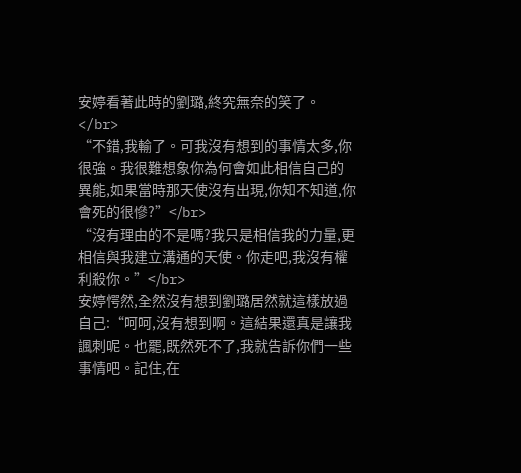安婷看著此時的劉璐,終究無奈的笑了。</br>
“不錯,我輸了。可我沒有想到的事情太多,你很強。我很難想象你為何會如此相信自己的異能,如果當時那天使沒有出現,你知不知道,你會死的很慘?”</br>
“沒有理由的不是嗎?我只是相信我的力量,更相信與我建立溝通的天使。你走吧,我沒有權利殺你。”</br>
安婷愕然,全然沒有想到劉璐居然就這樣放過自己:“呵呵,沒有想到啊。這結果還真是讓我諷刺呢。也罷,既然死不了,我就告訴你們一些事情吧。記住,在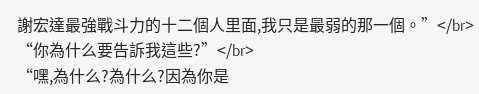謝宏達最強戰斗力的十二個人里面,我只是最弱的那一個。”</br>
“你為什么要告訴我這些?”</br>
“嘿,為什么?為什么?因為你是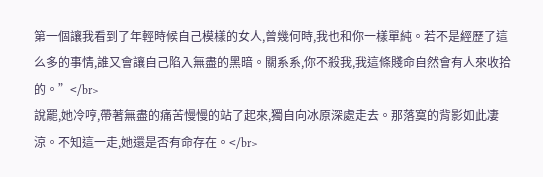第一個讓我看到了年輕時候自己模樣的女人,曾幾何時,我也和你一樣單純。若不是經歷了這么多的事情,誰又會讓自己陷入無盡的黑暗。關系系,你不殺我,我這條賤命自然會有人來收拾的。”</br>
說罷,她冷哼,帶著無盡的痛苦慢慢的站了起來,獨自向冰原深處走去。那落寞的背影如此凄涼。不知這一走,她還是否有命存在。</br>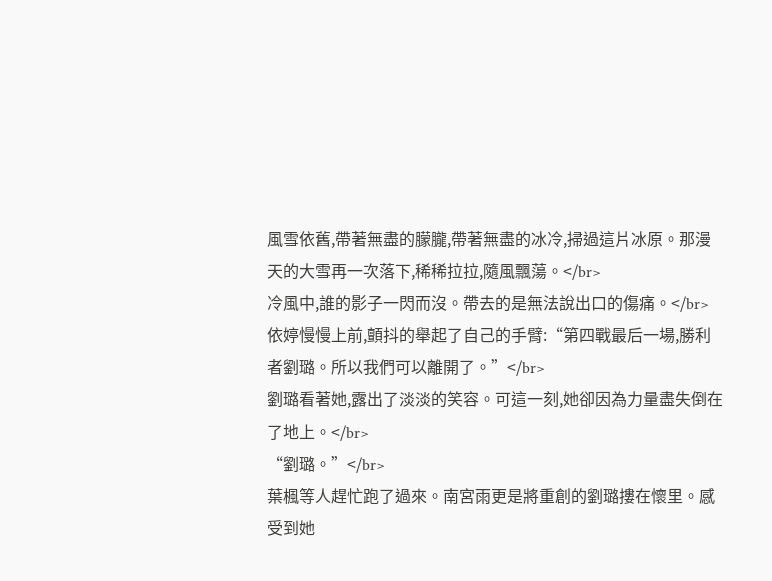風雪依舊,帶著無盡的朦朧,帶著無盡的冰冷,掃過這片冰原。那漫天的大雪再一次落下,稀稀拉拉,隨風飄蕩。</br>
冷風中,誰的影子一閃而沒。帶去的是無法說出口的傷痛。</br>
依婷慢慢上前,顫抖的舉起了自己的手臂:“第四戰最后一場,勝利者劉璐。所以我們可以離開了。”</br>
劉璐看著她,露出了淡淡的笑容。可這一刻,她卻因為力量盡失倒在了地上。</br>
“劉璐。”</br>
葉楓等人趕忙跑了過來。南宮雨更是將重創的劉璐摟在懷里。感受到她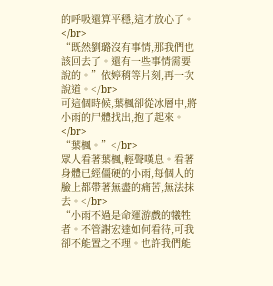的呼吸還算平穩,這才放心了。</br>
“既然劉璐沒有事情,那我們也該回去了。還有一些事情需要說的。”依婷稍等片刻,再一次說道。</br>
可這個時候,葉楓卻從冰層中,將小雨的尸體找出,抱了起來。</br>
“葉楓。”</br>
眾人看著葉楓,輕聲嘆息。看著身體已經僵硬的小雨,每個人的臉上都帶著無盡的痛苦,無法抹去。</br>
“小雨不過是命運游戲的犧牲者。不管謝宏達如何看待,可我卻不能置之不理。也許我們能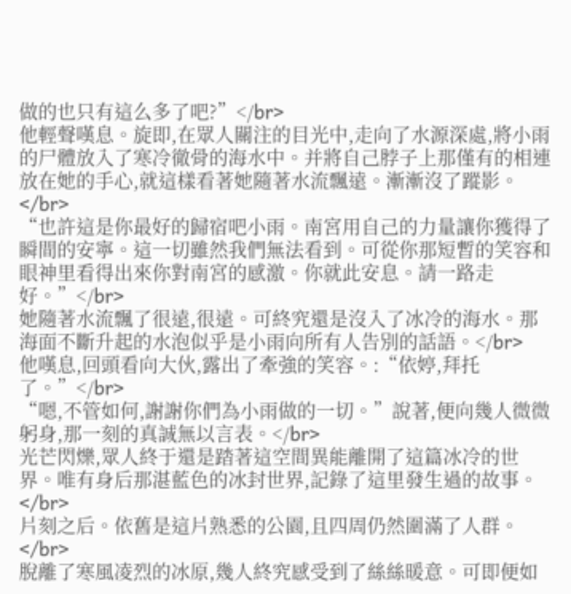做的也只有這么多了吧?”</br>
他輕聲嘆息。旋即,在眾人關注的目光中,走向了水源深處,將小雨的尸體放入了寒冷徹骨的海水中。并將自己脖子上那僅有的相連放在她的手心,就這樣看著她隨著水流飄遠。漸漸沒了蹤影。</br>
“也許這是你最好的歸宿吧小雨。南宮用自己的力量讓你獲得了瞬間的安寧。這一切雖然我們無法看到。可從你那短暫的笑容和眼神里看得出來你對南宮的感激。你就此安息。請一路走好。”</br>
她隨著水流飄了很遠,很遠。可終究還是沒入了冰冷的海水。那海面不斷升起的水泡似乎是小雨向所有人告別的話語。</br>
他嘆息,回頭看向大伙,露出了牽強的笑容。:“依婷,拜托了。”</br>
“嗯,不管如何,謝謝你們為小雨做的一切。”說著,便向幾人微微躬身,那一刻的真誠無以言表。</br>
光芒閃爍,眾人終于還是踏著這空間異能離開了這篇冰冷的世界。唯有身后那湛藍色的冰封世界,記錄了這里發生過的故事。</br>
片刻之后。依舊是這片熟悉的公園,且四周仍然圍滿了人群。</br>
脫離了寒風凌烈的冰原,幾人終究感受到了絲絲暖意。可即便如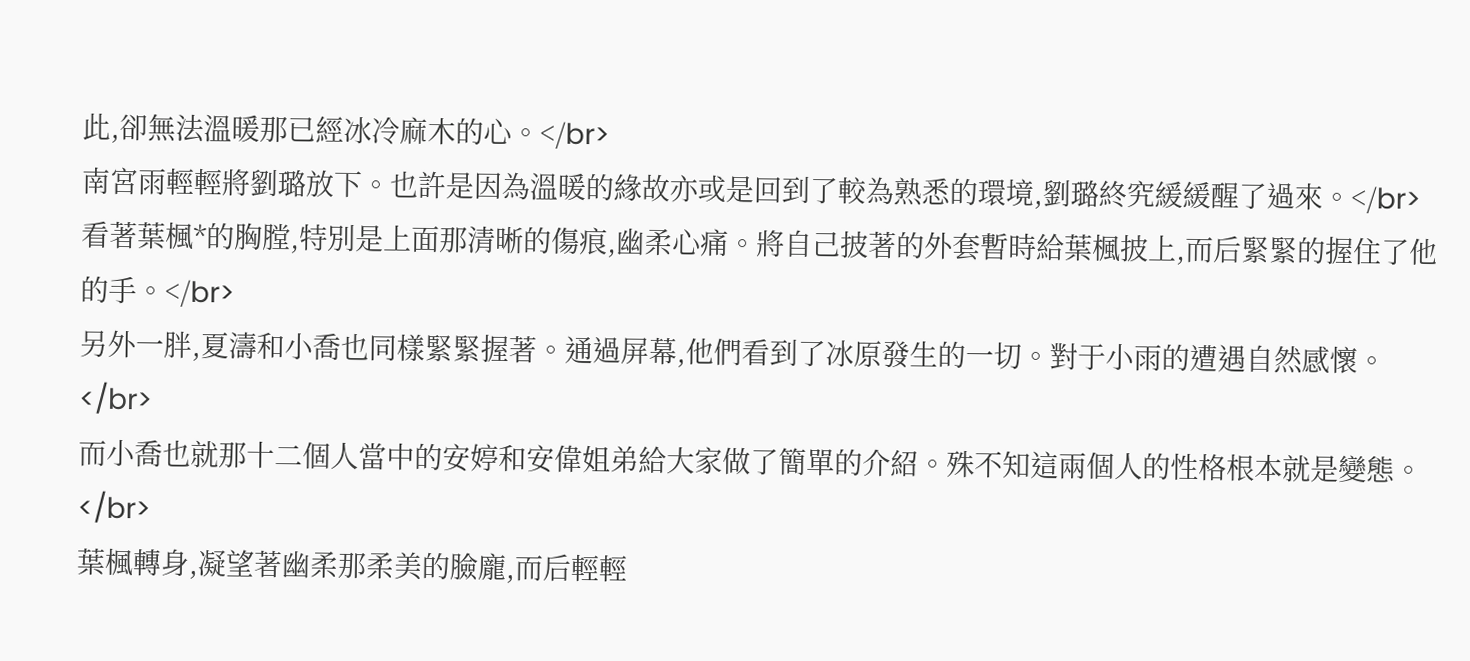此,卻無法溫暖那已經冰冷麻木的心。</br>
南宮雨輕輕將劉璐放下。也許是因為溫暖的緣故亦或是回到了較為熟悉的環境,劉璐終究緩緩醒了過來。</br>
看著葉楓*的胸膛,特別是上面那清晰的傷痕,幽柔心痛。將自己披著的外套暫時給葉楓披上,而后緊緊的握住了他的手。</br>
另外一胖,夏濤和小喬也同樣緊緊握著。通過屏幕,他們看到了冰原發生的一切。對于小雨的遭遇自然感懷。</br>
而小喬也就那十二個人當中的安婷和安偉姐弟給大家做了簡單的介紹。殊不知這兩個人的性格根本就是變態。</br>
葉楓轉身,凝望著幽柔那柔美的臉龐,而后輕輕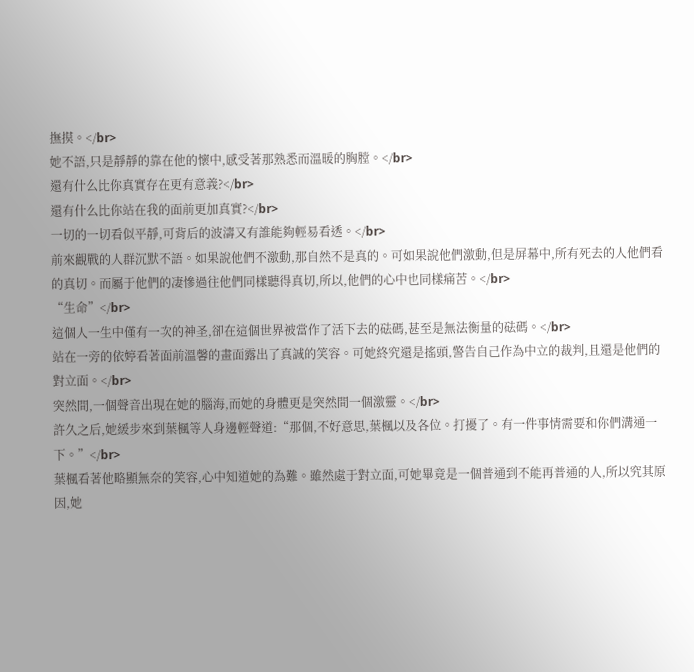撫摸。</br>
她不語,只是靜靜的靠在他的懷中,感受著那熟悉而溫暖的胸膛。</br>
還有什么比你真實存在更有意義?</br>
還有什么比你站在我的面前更加真實?</br>
一切的一切看似平靜,可背后的波濤又有誰能夠輕易看透。</br>
前來觀戰的人群沉默不語。如果說他們不激動,那自然不是真的。可如果說他們激動,但是屏幕中,所有死去的人他們看的真切。而屬于他們的凄慘過往他們同樣聽得真切,所以,他們的心中也同樣痛苦。</br>
“生命”</br>
這個人一生中僅有一次的神圣,卻在這個世界被當作了活下去的砝碼,甚至是無法衡量的砝碼。</br>
站在一旁的依婷看著面前溫馨的畫面露出了真誠的笑容。可她終究還是搖頭,警告自己作為中立的裁判,且還是他們的對立面。</br>
突然間,一個聲音出現在她的腦海,而她的身體更是突然間一個激靈。</br>
許久之后,她緩步來到葉楓等人身邊輕聲道:“那個,不好意思,葉楓以及各位。打擾了。有一件事情需要和你們溝通一下。”</br>
葉楓看著他略顯無奈的笑容,心中知道她的為難。雖然處于對立面,可她畢竟是一個普通到不能再普通的人,所以究其原因,她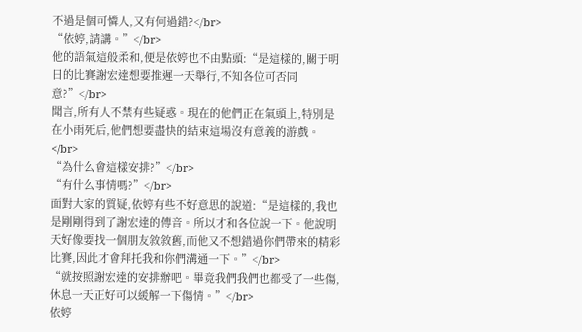不過是個可憐人,又有何過錯?</br>
“依婷,請講。”</br>
他的語氣這般柔和,便是依婷也不由點頭:“是這樣的,關于明日的比賽謝宏達想要推遲一天舉行,不知各位可否同意?”</br>
聞言,所有人不禁有些疑惑。現在的他們正在氣頭上,特別是在小雨死后,他們想要盡快的結束這場沒有意義的游戲。</br>
“為什么會這樣安排?”</br>
“有什么事情嗎?”</br>
面對大家的質疑,依婷有些不好意思的說道:“是這樣的,我也是剛剛得到了謝宏達的傳音。所以才和各位說一下。他說明天好像要找一個朋友敘敘舊,而他又不想錯過你們帶來的精彩比賽,因此才會拜托我和你們溝通一下。”</br>
“就按照謝宏達的安排辦吧。畢竟我們我們也都受了一些傷,休息一天正好可以緩解一下傷情。”</br>
依婷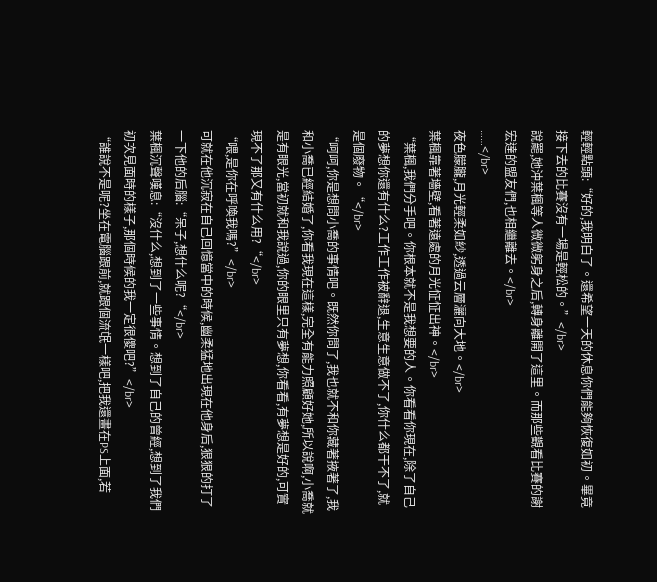輕輕點頭:“好的,我明白了。還希望一天的休息你們能夠恢復如初。畢竟接下去的比賽沒有一場是輕松的。”</br>
說罷,她沖葉楓等人微微躬身之后,轉身離開了這里。而那些觀看比賽的謝宏達的盟友們,也相繼離去。</br>
……</br>
夜色朦朧,月光輕柔如紗,透過云層灑向大地。</br>
葉楓靠著墻壁,看著遠處的月光怔怔出神。</br>
“葉楓,我們分手吧。你根本就不是我想要的人。你看看你現在,除了自己的夢想你還有什么?工作工作被辭退,生意生意做不了,你什么都干不了,就是個廢物。“</br>
“呵呵,你是想問小喬的事情吧。既然你問了,我也就不和你藏著掖著了,我和小喬已經結婚了,你看我現在這樣,完全有能力照顧好她,所以說啊,小喬就是有眼光,當初就和我說過,你的眼里只有夢想,你看看,有夢想是好的,可實現不了那又有什么用?“</br>
“喂,是你在呼喚我嗎?”</br>
可就在他沉寂在自己回憶當中的時候,幽柔猛地出現在他身后,狠狠的打了一下他的后腦:“呆子,想什么呢?“</br>
葉楓沉聲嘆息:“沒什么,想到了一些事情。想到了自己的曾經,想到了我們初次見面時的樣子,那個時候的我一定很傻吧?”</br>
“誰說不是呢?坐在電腦跟前,就跟個流氓一樣吧,把我還畫在PS上面,若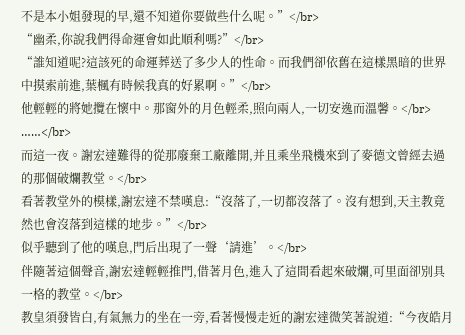不是本小姐發現的早,還不知道你要做些什么呢。”</br>
“幽柔,你說我們得命運會如此順利嗎?”</br>
“誰知道呢?這該死的命運葬送了多少人的性命。而我們卻依舊在這樣黑暗的世界中摸索前進,葉楓有時候我真的好累啊。”</br>
他輕輕的將她攬在懷中。那窗外的月色輕柔,照向兩人,一切安逸而溫馨。</br>
……</br>
而這一夜。謝宏達難得的從那廢棄工廠離開,并且乘坐飛機來到了麥德文曾經去過的那個破爛教堂。</br>
看著教堂外的模樣,謝宏達不禁嘆息:“沒落了,一切都沒落了。沒有想到,天主教竟然也會沒落到這樣的地步。”</br>
似乎聽到了他的嘆息,門后出現了一聲‘請進’。</br>
伴隨著這個聲音,謝宏達輕輕推門,借著月色,進入了這間看起來破爛,可里面卻別具一格的教堂。</br>
教皇須發皆白,有氣無力的坐在一旁,看著慢慢走近的謝宏達微笑著說道:“今夜皓月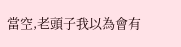當空,老頭子我以為會有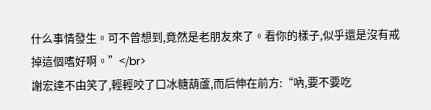什么事情發生。可不曾想到,竟然是老朋友來了。看你的樣子,似乎還是沒有戒掉這個嗜好啊。”</br>
謝宏達不由笑了,輕輕咬了口冰糖葫蘆,而后伸在前方:“吶,要不要吃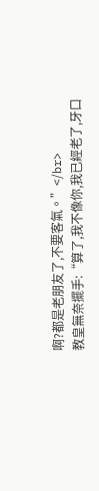啊?都是老朋友了,不要客氣。”</br>
教皇無奈擺手:“算了,我不像你,我已經老了,牙口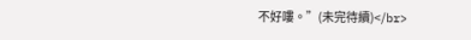不好嘍。”(未完待續)</br>